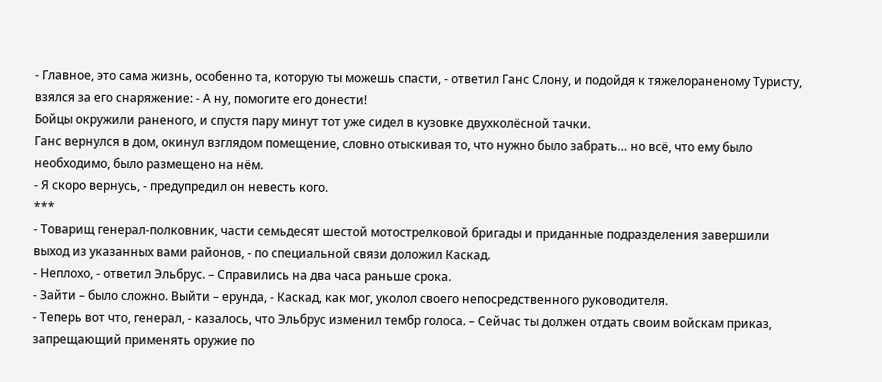- Главное, это сама жизнь, особенно та, которую ты можешь спасти, - ответил Ганс Слону, и подойдя к тяжелораненому Туристу, взялся за его снаряжение: - А ну, помогите его донести!
Бойцы окружили раненого, и спустя пару минут тот уже сидел в кузовке двухколёсной тачки.
Ганс вернулся в дом, окинул взглядом помещение, словно отыскивая то, что нужно было забрать… но всё, что ему было необходимо, было размещено на нём.
- Я скоро вернусь, - предупредил он невесть кого.
***
- Товарищ генерал-полковник, части семьдесят шестой мотострелковой бригады и приданные подразделения завершили выход из указанных вами районов, - по специальной связи доложил Каскад.
- Неплохо, - ответил Эльбрус. – Справились на два часа раньше срока.
- Зайти – было сложно. Выйти – ерунда, - Каскад, как мог, уколол своего непосредственного руководителя.
- Теперь вот что, генерал, - казалось, что Эльбрус изменил тембр голоса. – Сейчас ты должен отдать своим войскам приказ, запрещающий применять оружие по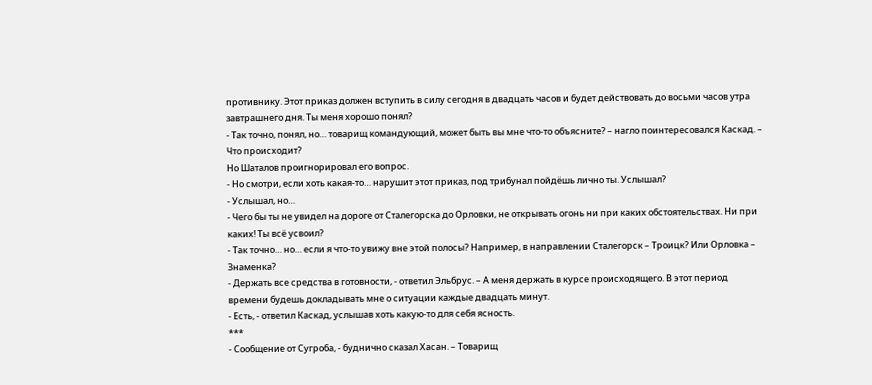противнику. Этот приказ должен вступить в силу сегодня в двадцать часов и будет действовать до восьми часов утра завтрашнего дня. Ты меня хорошо понял?
- Так точно, понял, но… товарищ командующий, может быть вы мне что-то объясните? – нагло поинтересовался Каскад. – Что происходит?
Но Шаталов проигнорировал его вопрос.
- Но смотри, если хоть какая-то… нарушит этот приказ, под трибунал пойдёшь лично ты. Услышал?
- Услышал, но…
- Чего бы ты не увидел на дороге от Сталегорска до Орловки, не открывать огонь ни при каких обстоятельствах. Ни при каких! Ты всё усвоил?
- Так точно… но… если я что-то увижу вне этой полосы? Например, в направлении Сталегорск – Троицк? Или Орловка – Знаменка?
- Держать все средства в готовности, - ответил Эльбрус. – А меня держать в курсе происходящего. В этот период времени будешь докладывать мне о ситуации каждые двадцать минут.
- Есть, - ответил Каскад, услышав хоть какую-то для себя ясность.
***
- Сообщение от Сугроба, - буднично сказал Хасан. – Товарищ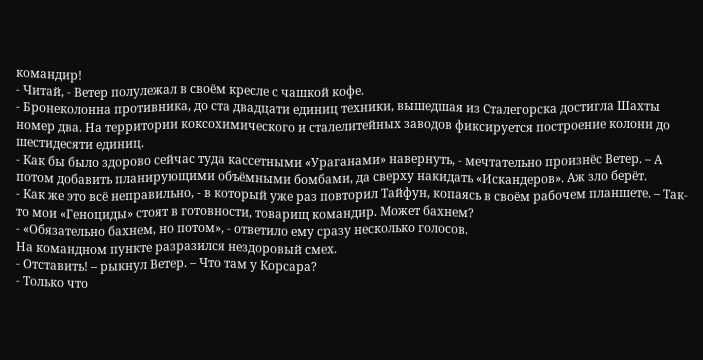командир!
- Читай, - Ветер полулежал в своём кресле с чашкой кофе.
- Бронеколонна противника, до ста двадцати единиц техники, вышедшая из Сталегорска достигла Шахты номер два. На территории коксохимического и сталелитейных заводов фиксируется построение колонн до шестидесяти единиц.
- Как бы было здорово сейчас туда кассетными «Ураганами» навернуть, - мечтательно произнёс Ветер. – А потом добавить планирующими объёмными бомбами, да сверху накидать «Искандеров». Аж зло берёт.
- Как же это всё неправильно, - в который уже раз повторил Тайфун, копаясь в своём рабочем планшете. – Так-то мои «Геноциды» стоят в готовности, товарищ командир. Может бахнем?
- «Обязательно бахнем, но потом», - ответило ему сразу несколько голосов.
На командном пункте разразился нездоровый смех.
- Отставить! – рыкнул Ветер. – Что там у Корсара?
- Только что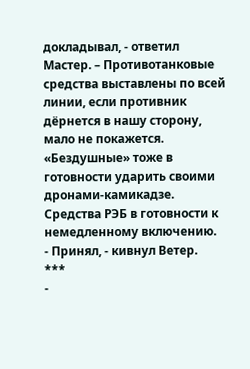докладывал, - ответил Мастер. – Противотанковые средства выставлены по всей линии, если противник дёрнется в нашу сторону, мало не покажется. «Бездушные» тоже в готовности ударить своими дронами-камикадзе. Средства РЭБ в готовности к немедленному включению.
- Принял, - кивнул Ветер.
***
-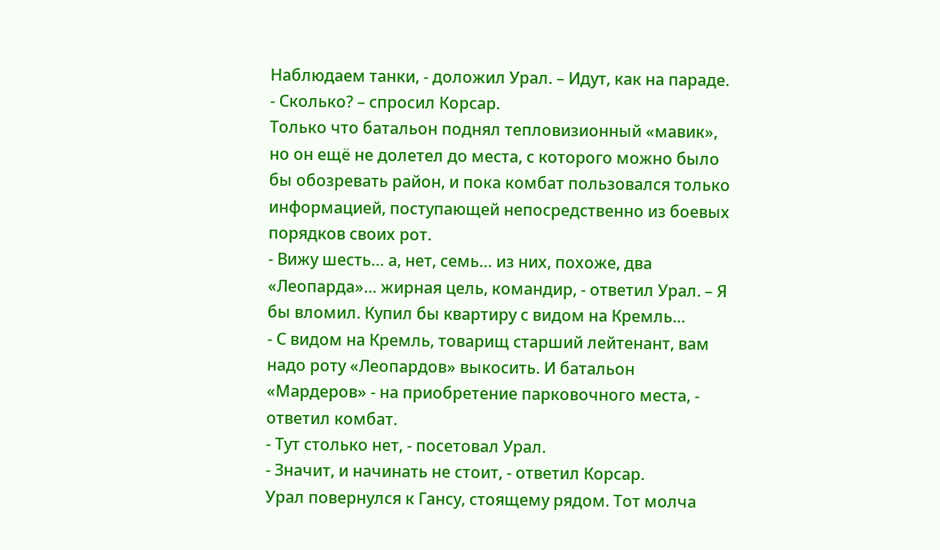Наблюдаем танки, - доложил Урал. – Идут, как на параде.
- Сколько? – спросил Корсар.
Только что батальон поднял тепловизионный «мавик», но он ещё не долетел до места, с которого можно было бы обозревать район, и пока комбат пользовался только информацией, поступающей непосредственно из боевых порядков своих рот.
- Вижу шесть… а, нет, семь… из них, похоже, два «Леопарда»… жирная цель, командир, - ответил Урал. – Я бы вломил. Купил бы квартиру с видом на Кремль…
- С видом на Кремль, товарищ старший лейтенант, вам надо роту «Леопардов» выкосить. И батальон «Мардеров» - на приобретение парковочного места, - ответил комбат.
- Тут столько нет, - посетовал Урал.
- Значит, и начинать не стоит, - ответил Корсар.
Урал повернулся к Гансу, стоящему рядом. Тот молча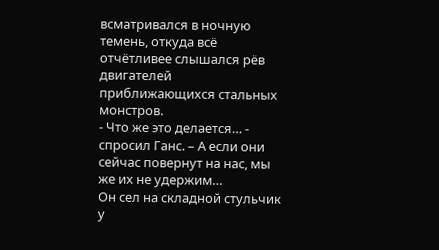всматривался в ночную темень, откуда всё отчётливее слышался рёв двигателей приближающихся стальных монстров.
- Что же это делается… - спросил Ганс. – А если они сейчас повернут на нас, мы же их не удержим…
Он сел на складной стульчик у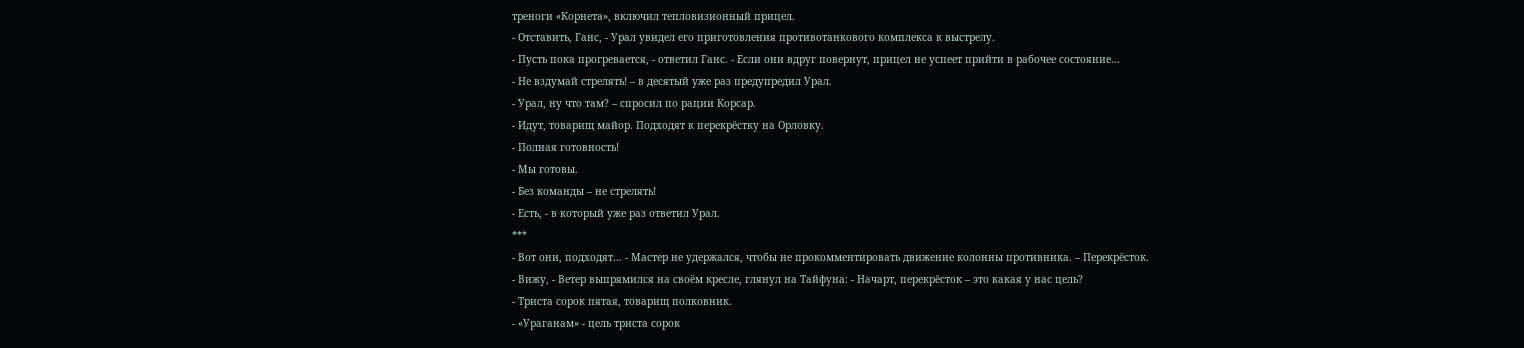треноги «Корнета», включил тепловизионный прицел.
- Отставить, Ганс, - Урал увидел его приготовления противотанкового комплекса к выстрелу.
- Пусть пока прогревается, - ответил Ганс. - Если они вдруг повернут, прицел не успеет прийти в рабочее состояние…
- Не вздумай стрелять! – в десятый уже раз предупредил Урал.
- Урал, ну что там? – спросил по рации Корсар.
- Идут, товарищ майор. Подходят к перекрёстку на Орловку.
- Полная готовность!
- Мы готовы.
- Без команды – не стрелять!
- Есть, - в который уже раз ответил Урал.
***
- Вот они, подходят… - Мастер не удержался, чтобы не прокомментировать движение колонны противника. – Перекрёсток.
- Вижу, - Ветер выпрямился на своём кресле, глянул на Тайфуна: - Начарт, перекрёсток – это какая у нас цель?
- Триста сорок пятая, товарищ полковник.
- «Ураганам» - цель триста сорок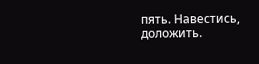пять. Навестись, доложить.